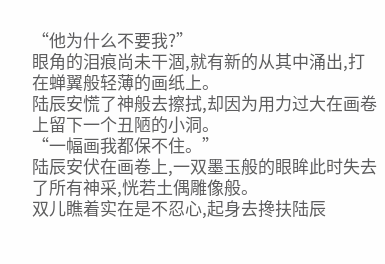“他为什么不要我?”
眼角的泪痕尚未干涸,就有新的从其中涌出,打在蝉翼般轻薄的画纸上。
陆辰安慌了神般去擦拭,却因为用力过大在画卷上留下一个丑陋的小洞。
“一幅画我都保不住。”
陆辰安伏在画卷上,一双墨玉般的眼眸此时失去了所有神采,恍若土偶雕像般。
双儿瞧着实在是不忍心,起身去搀扶陆辰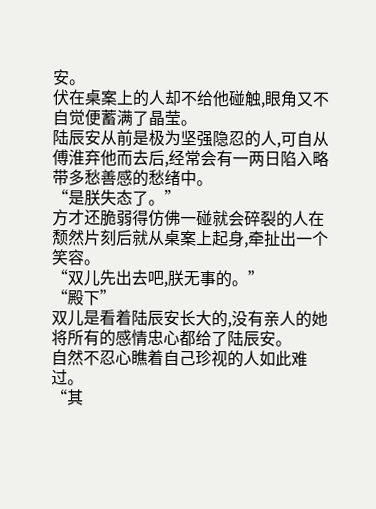安。
伏在桌案上的人却不给他碰触,眼角又不自觉便蓄满了晶莹。
陆辰安从前是极为坚强隐忍的人,可自从傅淮弃他而去后,经常会有一两日陷入略带多愁善感的愁绪中。
“是朕失态了。”
方才还脆弱得仿佛一碰就会碎裂的人在颓然片刻后就从桌案上起身,牵扯出一个笑容。
“双儿先出去吧,朕无事的。”
“殿下”
双儿是看着陆辰安长大的,没有亲人的她将所有的感情忠心都给了陆辰安。
自然不忍心瞧着自己珍视的人如此难过。
“其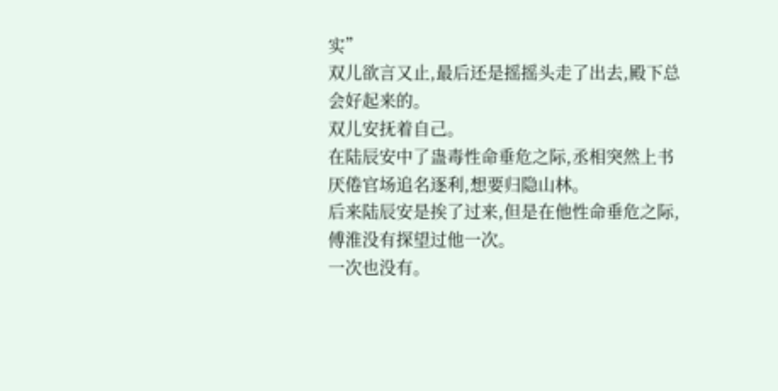实”
双儿欲言又止,最后还是摇摇头走了出去,殿下总会好起来的。
双儿安抚着自己。
在陆辰安中了蛊毒性命垂危之际,丞相突然上书厌倦官场追名逐利,想要归隐山林。
后来陆辰安是挨了过来,但是在他性命垂危之际,傅淮没有探望过他一次。
一次也没有。